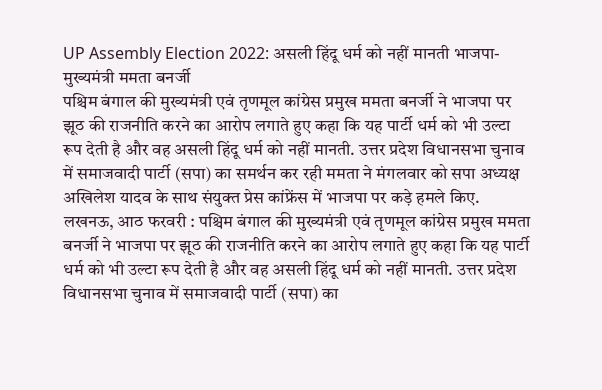UP Assembly Election 2022: असली हिंदू धर्म को नहीं मानती भाजपा- मुख्यमंत्री ममता बनर्जी
पश्चिम बंगाल की मुख्यमंत्री एवं तृणमूल कांग्रेस प्रमुख ममता बनर्जी ने भाजपा पर झूठ की राजनीति करने का आरोप लगाते हुए कहा कि यह पार्टी धर्म को भी उल्टा रूप देती है और वह असली हिंदू धर्म को नहीं मानती. उत्तर प्रदेश विधानसभा चुनाव में समाजवादी पार्टी (सपा) का समर्थन कर रही ममता ने मंगलवार को सपा अध्यक्ष अखिलेश यादव के साथ संयुक्त प्रेस कांफ्रेंस में भाजपा पर कड़े हमले किए.
लखनऊ, आठ फरवरी : पश्चिम बंगाल की मुख्यमंत्री एवं तृणमूल कांग्रेस प्रमुख ममता बनर्जी ने भाजपा पर झूठ की राजनीति करने का आरोप लगाते हुए कहा कि यह पार्टी धर्म को भी उल्टा रूप देती है और वह असली हिंदू धर्म को नहीं मानती. उत्तर प्रदेश विधानसभा चुनाव में समाजवादी पार्टी (सपा) का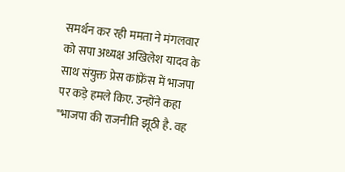समर्थन कर रही ममता ने मंगलवार को सपा अध्यक्ष अखिलेश यादव के साथ संयुक्त प्रेस कांफ्रेंस में भाजपा पर कड़े हमले किए. उन्होंने कहा "भाजपा की राजनीति झूठी है. वह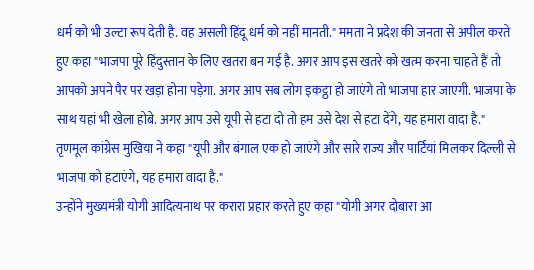धर्म को भी उल्टा रूप देती है. वह असली हिंदू धर्म को नहीं मानती." ममता ने प्रदेश की जनता से अपील करते हुए कहा "भाजपा पूरे हिंदुस्तान के लिए खतरा बन गई है. अगर आप इस खतरे को खत्म करना चाहते हैं तो आपको अपने पैर पर खड़ा होना पड़ेगा. अगर आप सब लोग इकट्ठा हो जाएंगे तो भाजपा हार जाएगी. भाजपा के साथ यहां भी खेला होबे. अगर आप उसे यूपी से हटा दो तो हम उसे देश से हटा देंगे, यह हमारा वादा है." तृणमूल कांग्रेस मुखिया ने कहा "यूपी और बंगाल एक हो जाएंगे और सारे राज्य और पार्टियां मिलकर दिल्ली से भाजपा को हटाएंगे, यह हमारा वादा है."
उन्होंने मुख्यमंत्री योगी आदित्यनाथ पर करारा प्रहार करते हुए कहा "योगी अगर दोबारा आ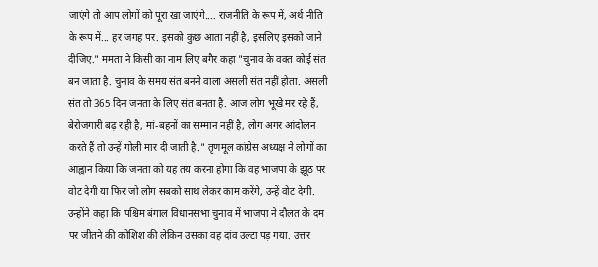जाएंगे तो आप लोगों को पूरा खा जाएंगे.... राजनीति के रूप में, अर्थ नीति के रूप में... हर जगह पर. इसको कुछ आता नहीं है, इसलिए इसको जाने दीजिए." ममता ने किसी का नाम लिए बगैर कहा "चुनाव के वक्त कोई संत बन जाता है. चुनाव के समय संत बनने वाला असली संत नहीं होता. असली संत तो 365 दिन जनता के लिए संत बनता है. आज लोग भूखे मर रहे हैं, बेरोजगारी बढ़ रही है, मां-बहनों का सम्मान नहीं है, लोग अगर आंदोलन करते हैं तो उन्हें गोली मार दी जाती है." तृणमूल कांग्रेस अध्यक्ष ने लोगों का आह्वान किया कि जनता को यह तय करना होगा कि वह भाजपा के झूठ पर वोट देगी या फिर जो लोग सबको साथ लेकर काम करेंगे, उन्हें वोट देगी. उन्होंने कहा कि पश्चिम बंगाल विधानसभा चुनाव में भाजपा ने दौलत के दम पर जीतने की कोशिश की लेकिन उसका वह दांव उल्टा पड़ गया. उत्तर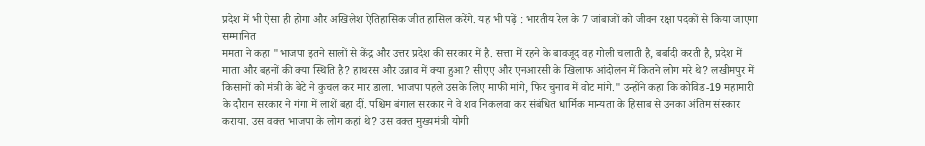प्रदेश में भी ऐसा ही होगा और अखिलेश ऐतिहासिक जीत हासिल करेंगे. यह भी पढ़ें : भारतीय रेल के 7 जांबाजों को जीवन रक्षा पदकों से किया जाएगा सम्मानित
ममता ने कहा "भाजपा इतने सालों से केंद्र और उत्तर प्रदेश की सरकार में है. सत्ता में रहने के बावजूद वह गोली चलाती है, बर्बादी करती है, प्रदेश में माता और बहनों की क्या स्थिति है? हाथरस और उन्नाव में क्या हुआ? सीएए और एनआरसी के खिलाफ आंदोलन में कितने लोग मरे थे? लखीमपुर में किसानों को मंत्री के बेटे ने कुचल कर मार डाला. भाजपा पहले उसके लिए माफी मांगे, फिर चुनाव में वोट मांगे." उन्होंने कहा कि कोविड-19 महामारी के दौरान सरकार ने गंगा में लाशें बहा दीं. पश्चिम बंगाल सरकार ने वे शव निकलवा कर संबंधित धार्मिक मान्यता के हिसाब से उनका अंतिम संस्कार कराया. उस वक्त भाजपा के लोग कहां थे? उस वक्त मुख्यमंत्री योगी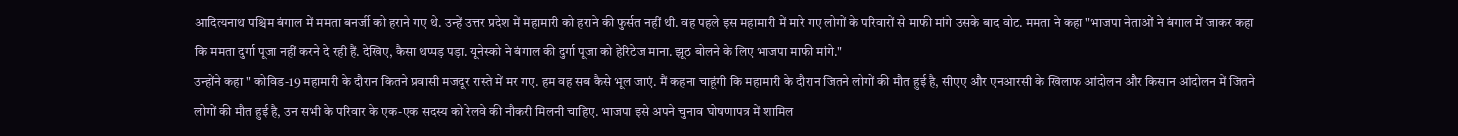आदित्यनाथ पश्चिम बंगाल में ममता बनर्जी को हराने गए थे. उन्हें उत्तर प्रदेश में महामारी को हराने की फुर्सत नहीं थी. वह पहले इस महामारी में मारे गए लोगों के परिवारों से माफी मांगे उसके बाद वोट. ममता ने कहा "भाजपा नेताओं ने बंगाल में जाकर कहा कि ममता दुर्गा पूजा नहीं करने दे रही हैं. देखिए, कैसा थप्पड़ पड़ा. यूनेस्को ने बंगाल की दुर्गा पूजा को हेरिटेज माना. झूठ बोलने के लिए भाजपा माफी मांगे."
उन्होंने कहा " कोविड-19 महामारी के दौरान कितने प्रवासी मजदूर रास्ते में मर गए. हम वह सब कैसे भूल जाएं. मैं कहना चाहूंगी कि महामारी के दौरान जितने लोगों की मौत हुई है, सीएए और एनआरसी के खिलाफ आंदोलन और किसान आंदोलन में जितने लोगों की मौत हुई है, उन सभी के परिवार के एक-एक सदस्य को रेलवे की नौकरी मिलनी चाहिए. भाजपा इसे अपने चुनाव घोषणापत्र में शामिल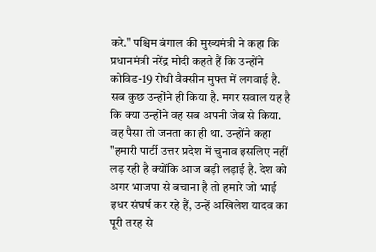करे." पश्चिम बंगाल की मुख्यमंत्री ने कहा कि प्रधानमंत्री नरेंद्र मोदी कहते हैं कि उन्होंने कोविड-19 रोधी वैक्सीन मुफ्त में लगवाई है. सब कुछ उन्होंने ही किया है. मगर सवाल यह है कि क्या उन्होंने वह सब अपनी जेब से किया. वह पैसा तो जनता का ही था. उन्होंने कहा "हमारी पार्टी उत्तर प्रदेश में चुनाव इसलिए नहीं लड़ रही है क्योंकि आज बड़ी लड़ाई है. देश को अगर भाजपा से बचाना है तो हमारे जो भाई इधर संघर्ष कर रहे हैं, उन्हें अखिलेश यादव का पूरी तरह से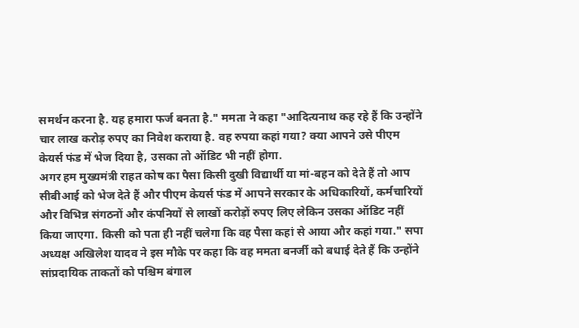समर्थन करना है. यह हमारा फर्ज बनता है." ममता ने कहा "आदित्यनाथ कह रहे हैं कि उन्होंने चार लाख करोड़ रुपए का निवेश कराया है. वह रुपया कहां गया? क्या आपने उसे पीएम केयर्स फंड में भेज दिया है, उसका तो ऑडिट भी नहीं होगा.
अगर हम मुख्यमंत्री राहत कोष का पैसा किसी दुखी विद्यार्थी या मां-बहन को देते हैं तो आप सीबीआई को भेज देते हैं और पीएम केयर्स फंड में आपने सरकार के अधिकारियों, कर्मचारियों और विभिन्न संगठनों और कंपनियों से लाखों करोड़ों रुपए लिए लेकिन उसका ऑडिट नहीं किया जाएगा. किसी को पता ही नहीं चलेगा कि वह पैसा कहां से आया और कहां गया." सपा अध्यक्ष अखिलेश यादव ने इस मौके पर कहा कि वह ममता बनर्जी को बधाई देते हैं कि उन्होंने सांप्रदायिक ताकतों को पश्चिम बंगाल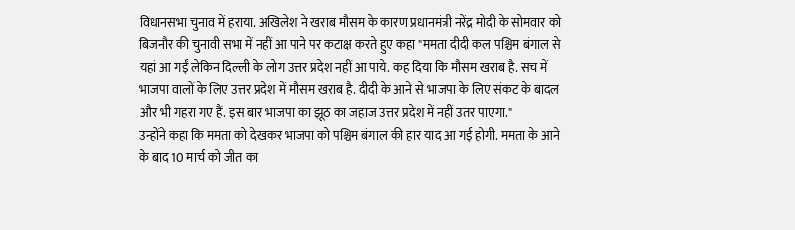विधानसभा चुनाव में हराया. अखिलेश ने खराब मौसम के कारण प्रधानमंत्री नरेंद्र मोदी के सोमवार को बिजनौर की चुनावी सभा में नहीं आ पाने पर कटाक्ष करते हुए कहा "ममता दीदी कल पश्चिम बंगाल से यहां आ गईं लेकिन दिल्ली के लोग उत्तर प्रदेश नहीं आ पाये. कह दिया कि मौसम खराब है. सच में भाजपा वालों के लिए उत्तर प्रदेश में मौसम खराब है. दीदी के आने से भाजपा के लिए संकट के बादल और भी गहरा गए हैं. इस बार भाजपा का झूठ का जहाज उत्तर प्रदेश में नहीं उतर पाएगा."
उन्होंने कहा कि ममता को देखकर भाजपा को पश्चिम बंगाल की हार याद आ गई होगी. ममता के आने के बाद 10 मार्च को जीत का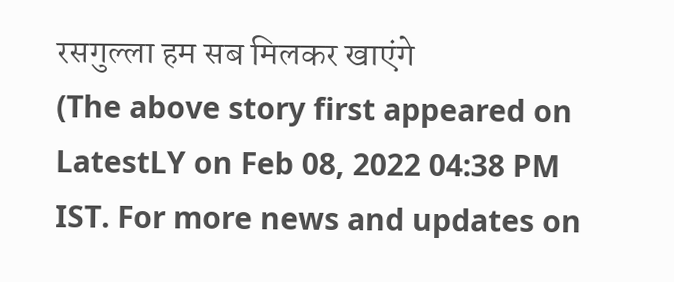रसगुल्ला हम सब मिलकर खाएंगे
(The above story first appeared on LatestLY on Feb 08, 2022 04:38 PM IST. For more news and updates on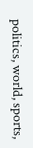politics, world, sports,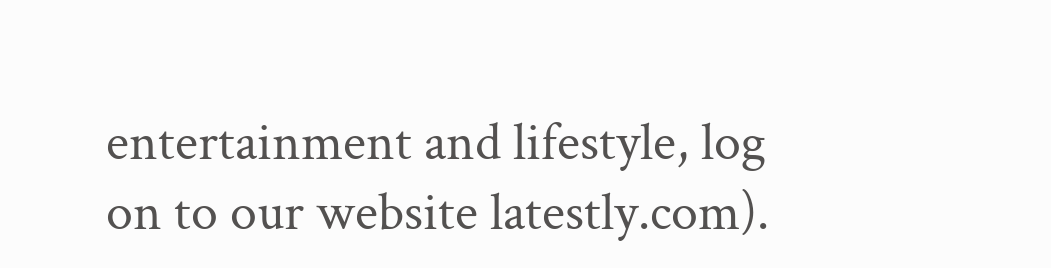entertainment and lifestyle, log on to our website latestly.com).